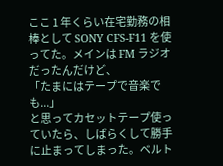ここ 1 年くらい在宅勤務の相棒として SONY CFS-F11 を使ってた。メインは FM ラジオだったんだけど、
「たまにはテープで音楽でも...」
と思ってカセットテープ使っていたら、しばらくして勝手に止まってしまった。ベルト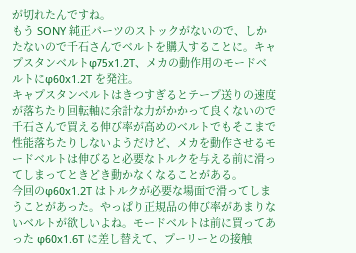が切れたんですね。
もう SONY 純正パーツのストックがないので、しかたないので千石さんでベルトを購入することに。キャプスタンベルトφ75x1.2T、メカの動作用のモードベルトにφ60x1.2T を発注。
キャプスタンベルトはきつすぎるとテープ送りの速度が落ちたり回転軸に余計な力がかかって良くないので千石さんで買える伸び率が高めのベルトでもそこまで性能落ちたりしないようだけど、メカを動作させるモードベルトは伸びると必要なトルクを与える前に滑ってしまってときどき動かなくなることがある。
今回のφ60x1.2T はトルクが必要な場面で滑ってしまうことがあった。やっぱり正規品の伸び率があまりないベルトが欲しいよね。モードベルトは前に買ってあった φ60x1.6T に差し替えて、プーリーとの接触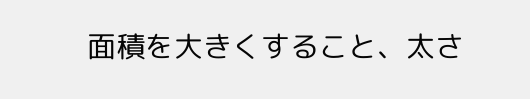面積を大きくすること、太さ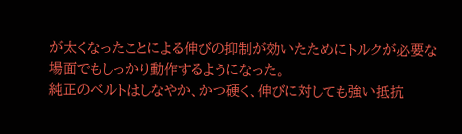が太くなったことによる伸びの抑制が効いたためにトルクが必要な場面でもしっかり動作するようになった。
純正のベルトはしなやか、かつ硬く、伸びに対しても強い抵抗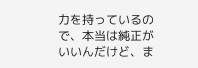力を持っているので、本当は純正がいいんだけど、ま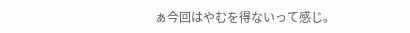ぁ今回はやむを得ないって感じ。